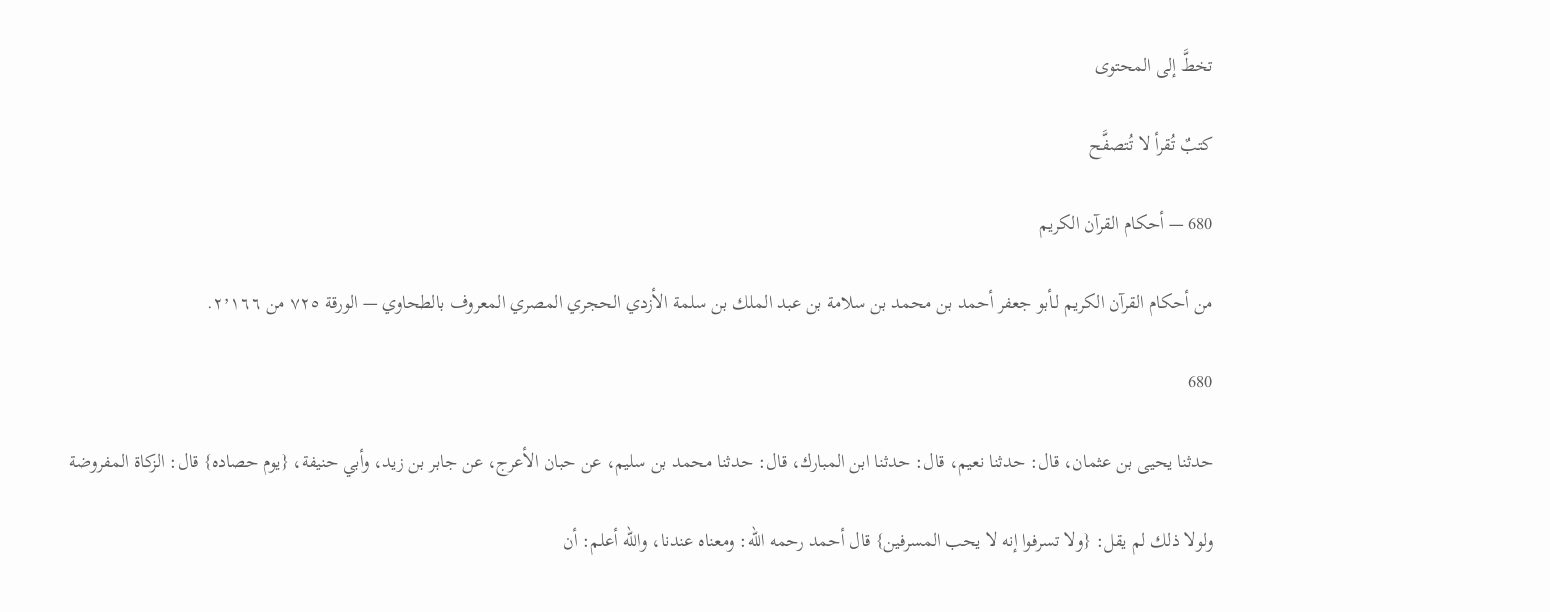تخطَّ إلى المحتوى

كتبٌ تُقرأ لا تُتصفَّح

680 — أحكام القرآن الكريم

من أحكام القرآن الكريم لـأبو جعفر أحمد بن محمد بن سلامة بن عبد الملك بن سلمة الأزدي الحجري المصري المعروف بالطحاوي — الورقة ٧٢٥ من ٢٬١٦٦.

680

حدثنا يحيى بن عثمان، قال: حدثنا نعيم، قال: حدثنا ابن المبارك، قال: حدثنا محمد بن سليم، عن حبان الأعرج، عن جابر بن زيد، وأبي حنيفة، {يوم حصاده} قال: الزكاة المفروضة

ولولا ذلك لم يقل: {ولا تسرفوا إنه لا يحب المسرفين} قال أحمد رحمه الله: ومعناه عندنا، والله أعلم: أن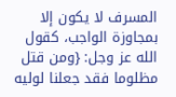المسرف لا يكون إلا بمجاوزة الواجب، كقول الله عز وجل: {ومن قتل مظلوما فقد جعلنا لوليه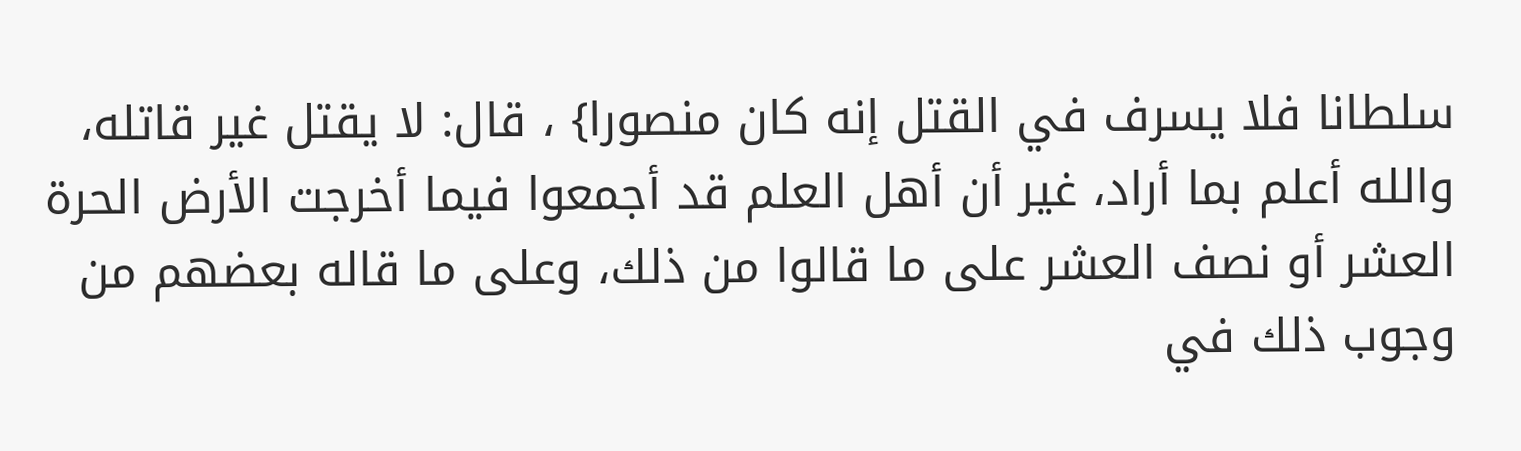سلطانا فلا يسرف في القتل إنه كان منصورا} ، قال: لا يقتل غير قاتله، والله أعلم بما أراد، غير أن أهل العلم قد أجمعوا فيما أخرجت الأرض الحرة العشر أو نصف العشر على ما قالوا من ذلك، وعلى ما قاله بعضهم من وجوب ذلك في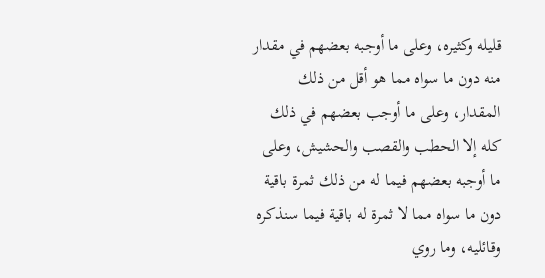قليله وكثيره، وعلى ما أوجبه بعضهم في مقدار منه دون ما سواه مما هو أقل من ذلك المقدار، وعلى ما أوجب بعضهم في ذلك كله إلا الحطب والقصب والحشيش، وعلى ما أوجبه بعضهم فيما له من ذلك ثمرة باقية دون ما سواه مما لا ثمرة له باقية فيما سنذكره وقائليه، وما روي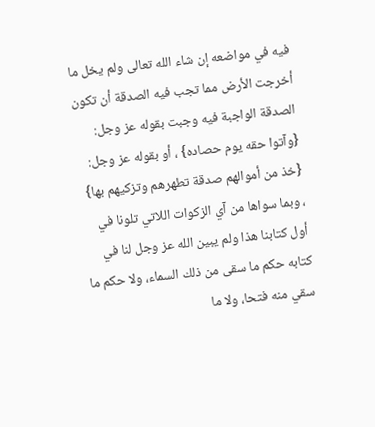فيه في مواضعه إن شاء الله تعالى ولم يخل ما أخرجت الأرض مما تجب فيه الصدقة أن تكون الصدقة الواجبة فيه وجبت بقوله عز وجل: {وآتوا حقه يوم حصاده} ، أو بقوله عز وجل: {خذ من أموالهم صدقة تطهرهم وتزكيهم بها} ، وبما سواها من آي الزكوات اللاتي تلونا في أول كتابنا هذا ولم يبين الله عز وجل لنا في كتابه حكم ما سقى من ذلك السماء، ولا حكم ما سقي منه فتحا، ولا ما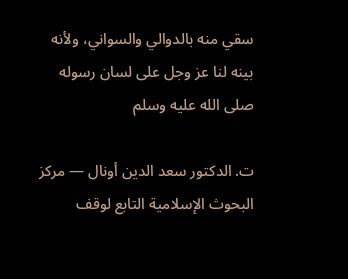سقي منه بالدوالي والسواني، ولأنه بينه لنا عز وجل على لسان رسوله صلى الله عليه وسلم

ت. الدكتور سعد الدين أونال — مركز البحوث الإسلامية التابع لوقف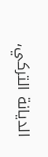الديانة التركي،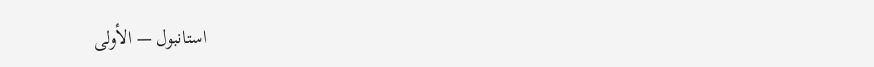استانبول — الأولى